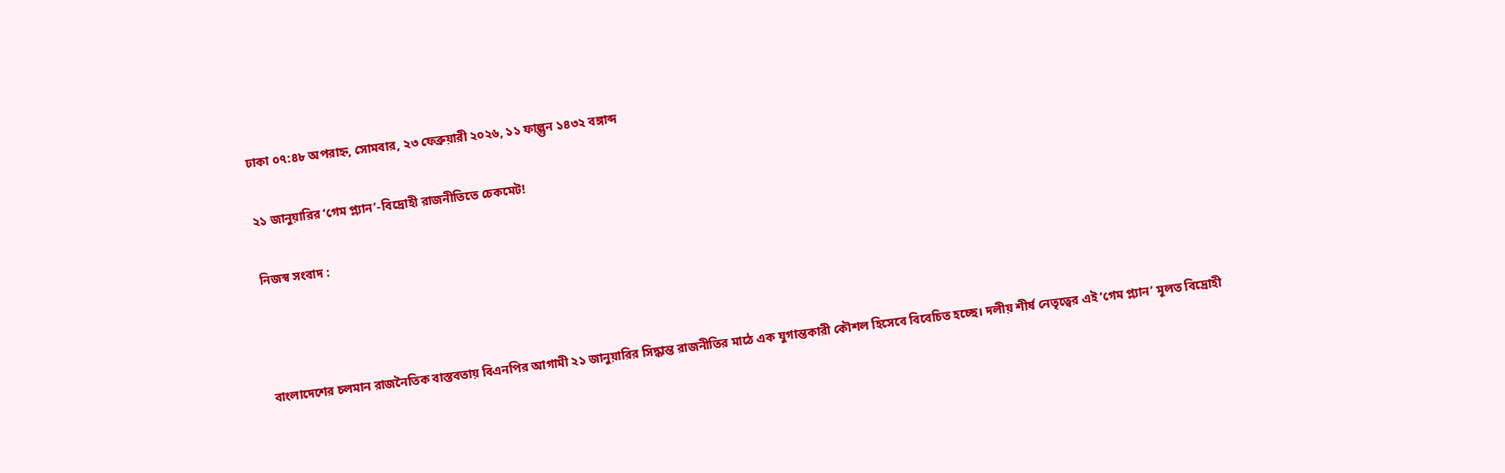ঢাকা ০৭:৪৮ অপরাহ্ন, সোমবার, ২৩ ফেব্রুয়ারী ২০২৬, ১১ ফাল্গুন ১৪৩২ বঙ্গাব্দ

২১ জানুয়ারির ‘গেম প্ল্যান’-বিদ্রোহী রাজনীতিতে চেকমেট!

নিজস্ব সংবাদ :



বাংলাদেশের চলমান রাজনৈতিক বাস্তবতায় বিএনপির আগামী ২১ জানুয়ারির সিদ্ধান্ত রাজনীতির মাঠে এক যুগান্তকারী কৌশল হিসেবে বিবেচিত হচ্ছে। দলীয় শীর্ষ নেতৃত্বের এই ‘গেম প্ল্যান’ মূলত বিদ্রোহী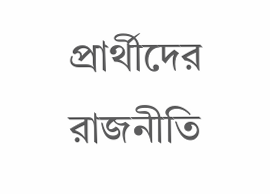প্রার্থীদের রাজনীতি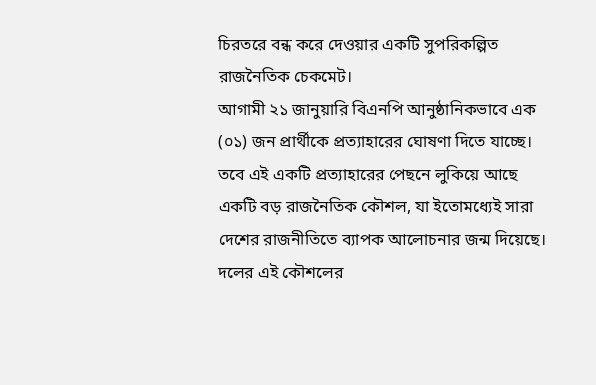চিরতরে বন্ধ করে দেওয়ার একটি সুপরিকল্পিত রাজনৈতিক চেকমেট।
আগামী ২১ জানুয়ারি বিএনপি আনুষ্ঠানিকভাবে এক (০১) জন প্রার্থীকে প্রত্যাহারের ঘোষণা দিতে যাচ্ছে। তবে এই একটি প্রত্যাহারের পেছনে লুকিয়ে আছে একটি বড় রাজনৈতিক কৌশল, যা ইতোমধ্যেই সারা দেশের রাজনীতিতে ব্যাপক আলোচনার জন্ম দিয়েছে।
দলের এই কৌশলের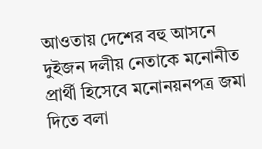আওতায় দেশের বহু আসনে দুইজন দলীয় নেতাকে মনোনীত প্রার্থী হিসেবে মনোনয়নপত্র জমা দিতে বলা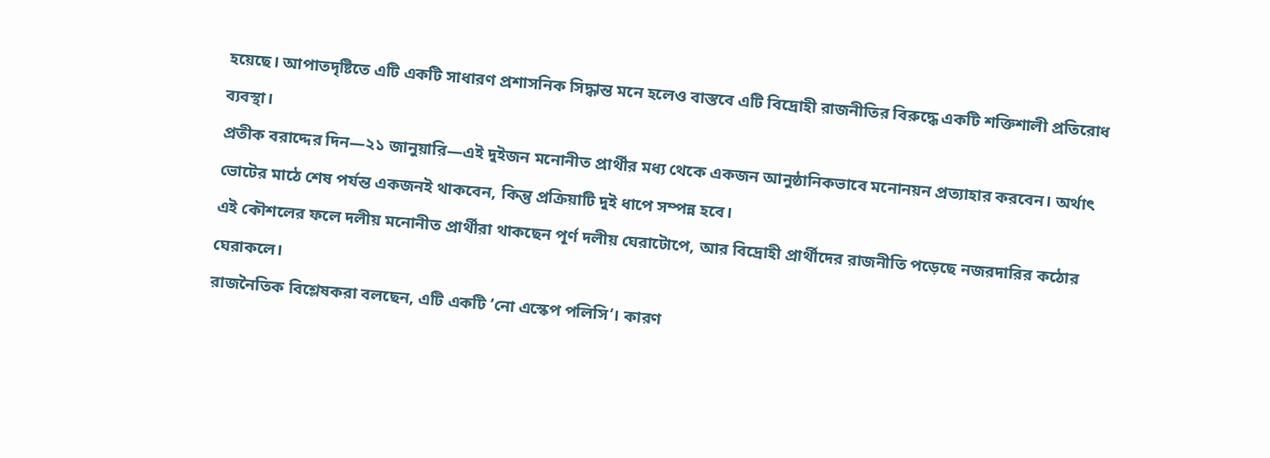হয়েছে। আপাতদৃষ্টিতে এটি একটি সাধারণ প্রশাসনিক সিদ্ধান্ত মনে হলেও বাস্তবে এটি বিদ্রোহী রাজনীতির বিরুদ্ধে একটি শক্তিশালী প্রতিরোধ ব্যবস্থা।
প্রতীক বরাদ্দের দিন—২১ জানুয়ারি—এই দুইজন মনোনীত প্রার্থীর মধ্য থেকে একজন আনুষ্ঠানিকভাবে মনোনয়ন প্রত্যাহার করবেন। অর্থাৎ ভোটের মাঠে শেষ পর্যন্ত একজনই থাকবেন, কিন্তু প্রক্রিয়াটি দুই ধাপে সম্পন্ন হবে।
এই কৌশলের ফলে দলীয় মনোনীত প্রার্থীরা থাকছেন পূর্ণ দলীয় ঘেরাটোপে, আর বিদ্রোহী প্রার্থীদের রাজনীতি পড়েছে নজরদারির কঠোর ঘেরাকলে।
রাজনৈতিক বিশ্লেষকরা বলছেন, এটি একটি ‘নো এস্কেপ পলিসি’। কারণ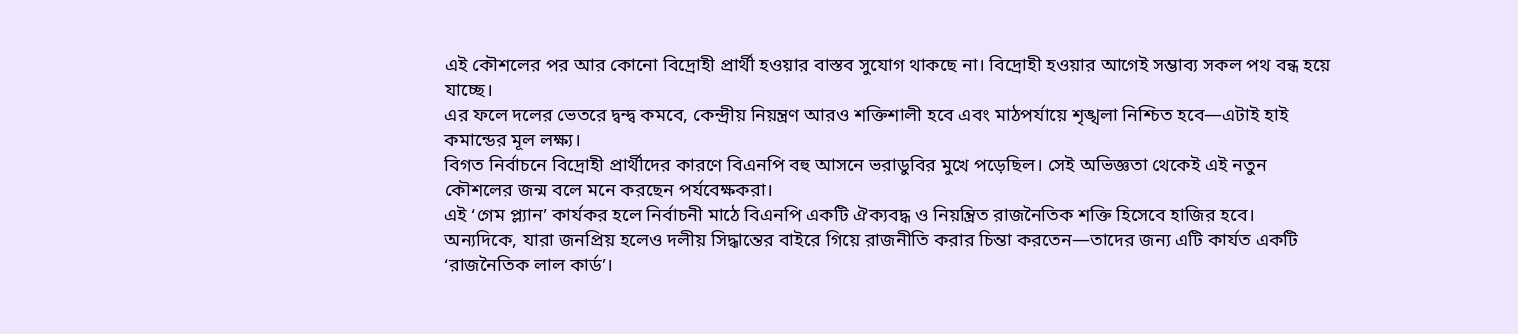এই কৌশলের পর আর কোনো বিদ্রোহী প্রার্থী হওয়ার বাস্তব সুযোগ থাকছে না। বিদ্রোহী হওয়ার আগেই সম্ভাব্য সকল পথ বন্ধ হয়ে যাচ্ছে।
এর ফলে দলের ভেতরে দ্বন্দ্ব কমবে, কেন্দ্রীয় নিয়ন্ত্রণ আরও শক্তিশালী হবে এবং মাঠপর্যায়ে শৃঙ্খলা নিশ্চিত হবে—এটাই হাই কমান্ডের মূল লক্ষ্য।
বিগত নির্বাচনে বিদ্রোহী প্রার্থীদের কারণে বিএনপি বহু আসনে ভরাডুবির মুখে পড়েছিল। সেই অভিজ্ঞতা থেকেই এই নতুন কৌশলের জন্ম বলে মনে করছেন পর্যবেক্ষকরা।
এই ‘গেম প্ল্যান’ কার্যকর হলে নির্বাচনী মাঠে বিএনপি একটি ঐক্যবদ্ধ ও নিয়ন্ত্রিত রাজনৈতিক শক্তি হিসেবে হাজির হবে।
অন্যদিকে, যারা জনপ্রিয় হলেও দলীয় সিদ্ধান্তের বাইরে গিয়ে রাজনীতি করার চিন্তা করতেন—তাদের জন্য এটি কার্যত একটি ‘রাজনৈতিক লাল কার্ড’।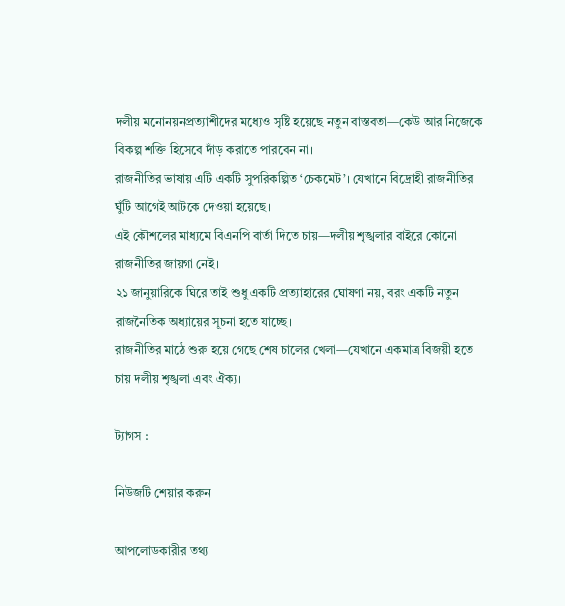দলীয় মনোনয়নপ্রত্যাশীদের মধ্যেও সৃষ্টি হয়েছে নতুন বাস্তবতা—কেউ আর নিজেকে বিকল্প শক্তি হিসেবে দাঁড় করাতে পারবেন না।
রাজনীতির ভাষায় এটি একটি সুপরিকল্পিত ‘চেকমেট’। যেখানে বিদ্রোহী রাজনীতির ঘুঁটি আগেই আটকে দেওয়া হয়েছে।
এই কৌশলের মাধ্যমে বিএনপি বার্তা দিতে চায়—দলীয় শৃঙ্খলার বাইরে কোনো রাজনীতির জায়গা নেই।
২১ জানুয়ারিকে ঘিরে তাই শুধু একটি প্রত্যাহারের ঘোষণা নয়, বরং একটি নতুন রাজনৈতিক অধ্যায়ের সূচনা হতে যাচ্ছে।
রাজনীতির মাঠে শুরু হয়ে গেছে শেষ চালের খেলা—যেখানে একমাত্র বিজয়ী হতে চায় দলীয় শৃঙ্খলা এবং ঐক্য।

ট্যাগস :

নিউজটি শেয়ার করুন

আপলোডকারীর তথ্য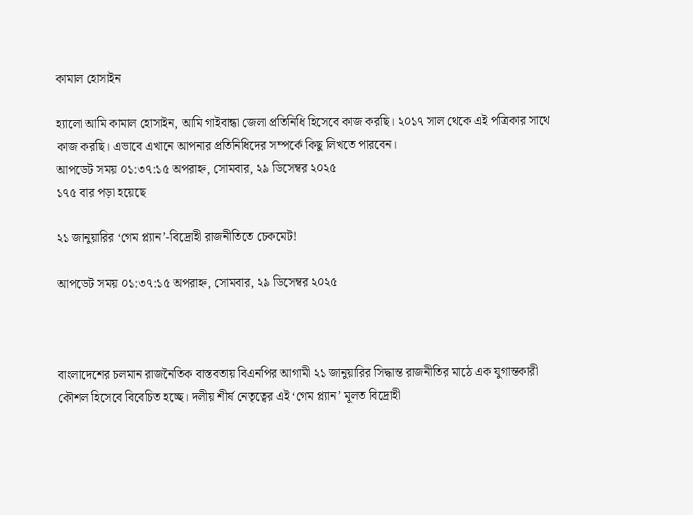কামাল হোসাইন

হ্যালো আমি কামাল হোসাইন, আমি গাইবান্ধা জেলা প্রতিনিধি হিসেবে কাজ করছি। ২০১৭ সাল থেকে এই পত্রিকার সাথে কাজ করছি। এভাবে এখানে আপনার প্রতিনিধিদের সম্পর্কে কিছু লিখতে পারবেন।
আপডেট সময় ০১:৩৭:১৫ অপরাহ্ন, সোমবার, ২৯ ডিসেম্বর ২০২৫
১৭৫ বার পড়া হয়েছে

২১ জানুয়ারির ‘গেম প্ল্যান’-বিদ্রোহী রাজনীতিতে চেকমেট!

আপডেট সময় ০১:৩৭:১৫ অপরাহ্ন, সোমবার, ২৯ ডিসেম্বর ২০২৫



বাংলাদেশের চলমান রাজনৈতিক বাস্তবতায় বিএনপির আগামী ২১ জানুয়ারির সিদ্ধান্ত রাজনীতির মাঠে এক যুগান্তকারী কৌশল হিসেবে বিবেচিত হচ্ছে। দলীয় শীর্ষ নেতৃত্বের এই ‘গেম প্ল্যান’ মূলত বিদ্রোহী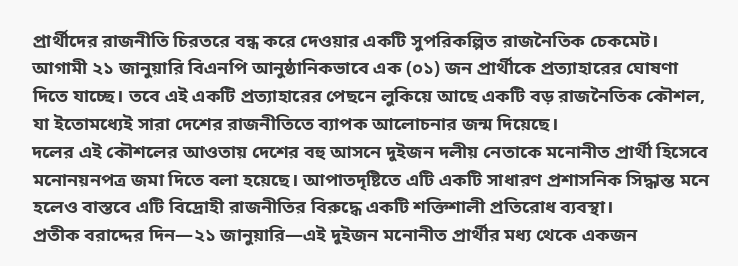প্রার্থীদের রাজনীতি চিরতরে বন্ধ করে দেওয়ার একটি সুপরিকল্পিত রাজনৈতিক চেকমেট।
আগামী ২১ জানুয়ারি বিএনপি আনুষ্ঠানিকভাবে এক (০১) জন প্রার্থীকে প্রত্যাহারের ঘোষণা দিতে যাচ্ছে। তবে এই একটি প্রত্যাহারের পেছনে লুকিয়ে আছে একটি বড় রাজনৈতিক কৌশল, যা ইতোমধ্যেই সারা দেশের রাজনীতিতে ব্যাপক আলোচনার জন্ম দিয়েছে।
দলের এই কৌশলের আওতায় দেশের বহু আসনে দুইজন দলীয় নেতাকে মনোনীত প্রার্থী হিসেবে মনোনয়নপত্র জমা দিতে বলা হয়েছে। আপাতদৃষ্টিতে এটি একটি সাধারণ প্রশাসনিক সিদ্ধান্ত মনে হলেও বাস্তবে এটি বিদ্রোহী রাজনীতির বিরুদ্ধে একটি শক্তিশালী প্রতিরোধ ব্যবস্থা।
প্রতীক বরাদ্দের দিন—২১ জানুয়ারি—এই দুইজন মনোনীত প্রার্থীর মধ্য থেকে একজন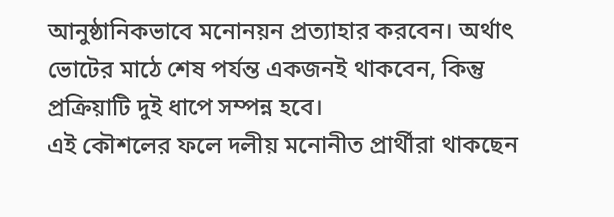আনুষ্ঠানিকভাবে মনোনয়ন প্রত্যাহার করবেন। অর্থাৎ ভোটের মাঠে শেষ পর্যন্ত একজনই থাকবেন, কিন্তু প্রক্রিয়াটি দুই ধাপে সম্পন্ন হবে।
এই কৌশলের ফলে দলীয় মনোনীত প্রার্থীরা থাকছেন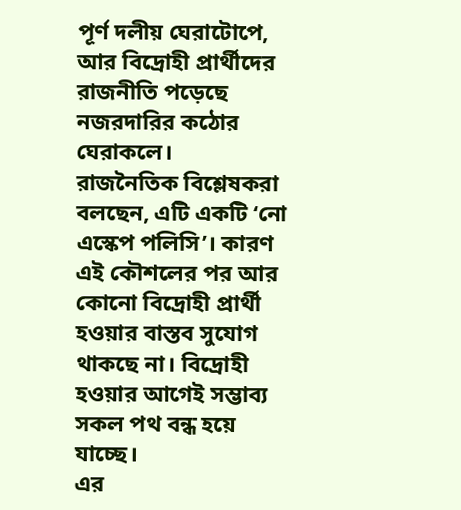পূর্ণ দলীয় ঘেরাটোপে, আর বিদ্রোহী প্রার্থীদের রাজনীতি পড়েছে নজরদারির কঠোর ঘেরাকলে।
রাজনৈতিক বিশ্লেষকরা বলছেন, এটি একটি ‘নো এস্কেপ পলিসি’। কারণ এই কৌশলের পর আর কোনো বিদ্রোহী প্রার্থী হওয়ার বাস্তব সুযোগ থাকছে না। বিদ্রোহী হওয়ার আগেই সম্ভাব্য সকল পথ বন্ধ হয়ে যাচ্ছে।
এর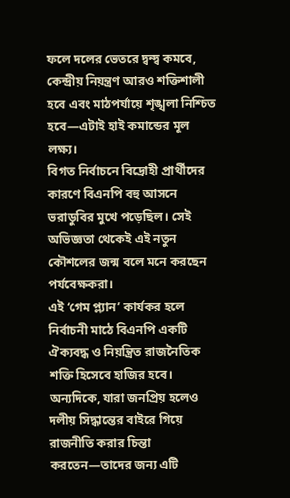ফলে দলের ভেতরে দ্বন্দ্ব কমবে, কেন্দ্রীয় নিয়ন্ত্রণ আরও শক্তিশালী হবে এবং মাঠপর্যায়ে শৃঙ্খলা নিশ্চিত হবে—এটাই হাই কমান্ডের মূল লক্ষ্য।
বিগত নির্বাচনে বিদ্রোহী প্রার্থীদের কারণে বিএনপি বহু আসনে ভরাডুবির মুখে পড়েছিল। সেই অভিজ্ঞতা থেকেই এই নতুন কৌশলের জন্ম বলে মনে করছেন পর্যবেক্ষকরা।
এই ‘গেম প্ল্যান’ কার্যকর হলে নির্বাচনী মাঠে বিএনপি একটি ঐক্যবদ্ধ ও নিয়ন্ত্রিত রাজনৈতিক শক্তি হিসেবে হাজির হবে।
অন্যদিকে, যারা জনপ্রিয় হলেও দলীয় সিদ্ধান্তের বাইরে গিয়ে রাজনীতি করার চিন্তা করতেন—তাদের জন্য এটি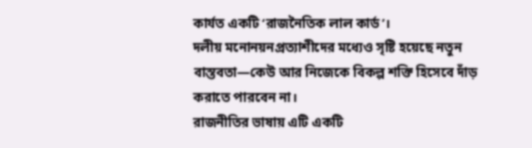কার্যত একটি ‘রাজনৈতিক লাল কার্ড’।
দলীয় মনোনয়নপ্রত্যাশীদের মধ্যেও সৃষ্টি হয়েছে নতুন বাস্তবতা—কেউ আর নিজেকে বিকল্প শক্তি হিসেবে দাঁড় করাতে পারবেন না।
রাজনীতির ভাষায় এটি একটি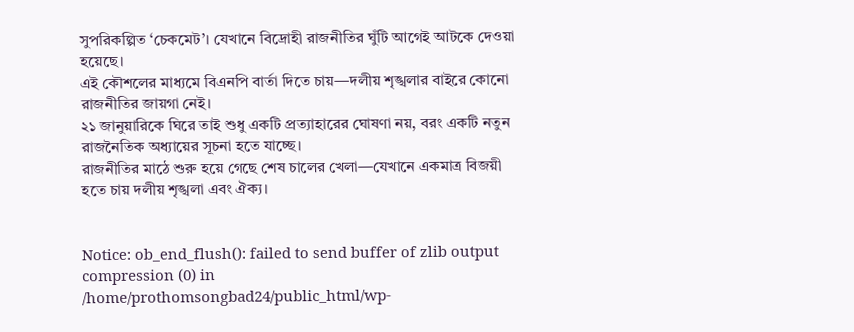সুপরিকল্পিত ‘চেকমেট’। যেখানে বিদ্রোহী রাজনীতির ঘুঁটি আগেই আটকে দেওয়া হয়েছে।
এই কৌশলের মাধ্যমে বিএনপি বার্তা দিতে চায়—দলীয় শৃঙ্খলার বাইরে কোনো রাজনীতির জায়গা নেই।
২১ জানুয়ারিকে ঘিরে তাই শুধু একটি প্রত্যাহারের ঘোষণা নয়, বরং একটি নতুন রাজনৈতিক অধ্যায়ের সূচনা হতে যাচ্ছে।
রাজনীতির মাঠে শুরু হয়ে গেছে শেষ চালের খেলা—যেখানে একমাত্র বিজয়ী হতে চায় দলীয় শৃঙ্খলা এবং ঐক্য।


Notice: ob_end_flush(): failed to send buffer of zlib output compression (0) in /home/prothomsongbad24/public_html/wp-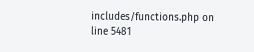includes/functions.php on line 5481